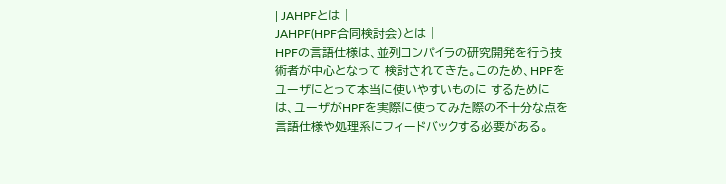| JAHPFとは |
JAHPF(HPF合同検討会)とは |
HPFの言語仕様は、並列コンパイラの研究開発を行う技術者が中心となって 検討されてきた。このため、HPFをユーザにとって本当に使いやすいものに するためには、ユーザがHPFを実際に使ってみた際の不十分な点を 言語仕様や処理系にフィードバックする必要がある。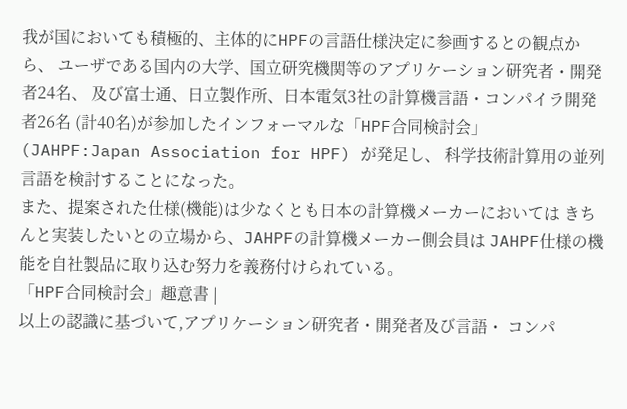我が国においても積極的、主体的にHPFの言語仕様決定に参画するとの観点から、 ユーザである国内の大学、国立研究機関等のアプリケーション研究者・開発者24名、 及び富士通、日立製作所、日本電気3社の計算機言語・コンパイラ開発者26名 (計40名)が参加したインフォーマルな「HPF合同検討会」 (JAHPF:Japan Association for HPF) が発足し、 科学技術計算用の並列言語を検討することになった。
また、提案された仕様(機能)は少なくとも日本の計算機メーカーにおいては きちんと実装したいとの立場から、JAHPFの計算機メーカー側会員は JAHPF仕様の機能を自社製品に取り込む努力を義務付けられている。
「HPF合同検討会」趣意書 |
以上の認識に基づいて,アプリケーション研究者・開発者及び言語・ コンパ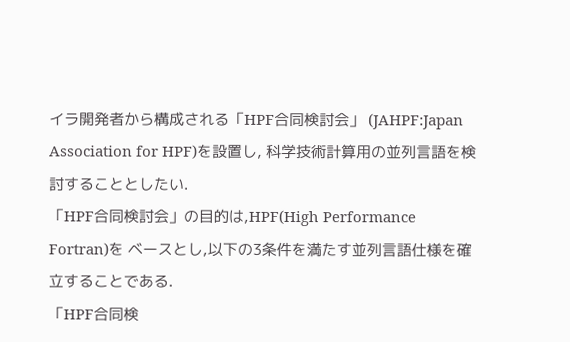イラ開発者から構成される「HPF合同検討会」 (JAHPF:Japan Association for HPF)を設置し, 科学技術計算用の並列言語を検討することとしたい.
「HPF合同検討会」の目的は,HPF(High Performance Fortran)を ベースとし,以下の3条件を満たす並列言語仕様を確立することである.
「HPF合同検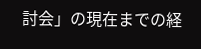討会」の現在までの経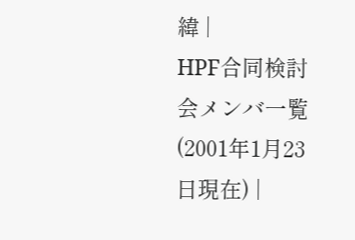緯 |
HPF合同検討会メンバ一覧(2001年1月23日現在) |